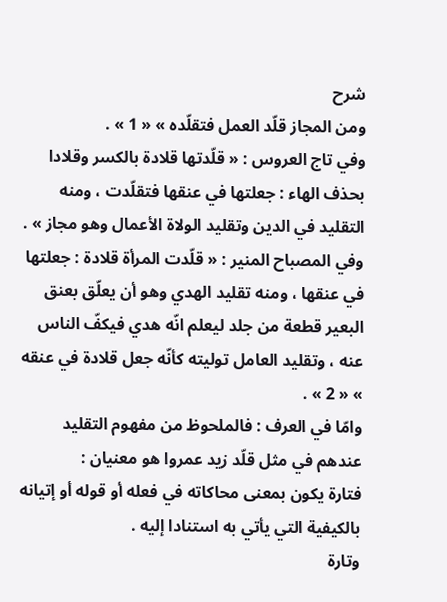شرح
ومن المجاز قلّد العمل فتقلّده » « 1 » .
وفي تاج العروس : « قلّدتها قلادة بالكسر وقلادا بحذف الهاء : جعلتها في عنقها فتقلّدت ، ومنه التقليد في الدين وتقليد الولاة الأعمال وهو مجاز » .
وفي المصباح المنير : « قلّدت المرأة قلادة : جعلتها في عنقها ، ومنه تقليد الهدي وهو أن يعلّق بعنق البعير قطعة من جلد ليعلم انّه هدي فيكفّ الناس عنه ، وتقليد العامل توليته كأنّه جعل قلادة في عنقه » « 2 » .
وامّا في العرف : فالملحوظ من مفهوم التقليد عندهم في مثل قلّد زيد عمروا هو معنيان :
فتارة يكون بمعنى محاكاته في فعله أو قوله أو إتيانه بالكيفية التي يأتي به استنادا إليه .
وتارة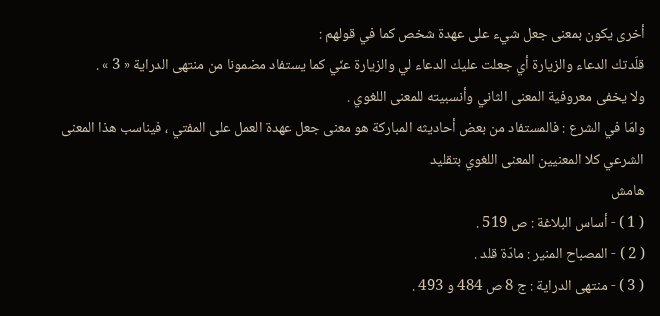أخرى يكون بمعنى جعل شيء على عهدة شخص كما في قولهم :
قلّدتك الدعاء والزيارة أي جعلت عليك الدعاء لي والزيارة عنّي كما يستفاد مضمونا من منتهى الدراية « 3 » .
ولا يخفى معروفية المعنى الثاني وأنسبيته للمعنى اللغوي .
وامّا في الشرع : فالمستفاد من بعض أحاديثه المباركة هو معنى جعل عهدة العمل على المفتي ، فيناسب هذا المعنى الشرعي كلا المعنيين المعنى اللغوي بتقليد
هامش
( 1 ) - أساس البلاغة : ص 519 .
( 2 ) - المصباح المنير : مادّة قلد .
( 3 ) - منتهى الدراية : ج 8 ص 484 و 493 .